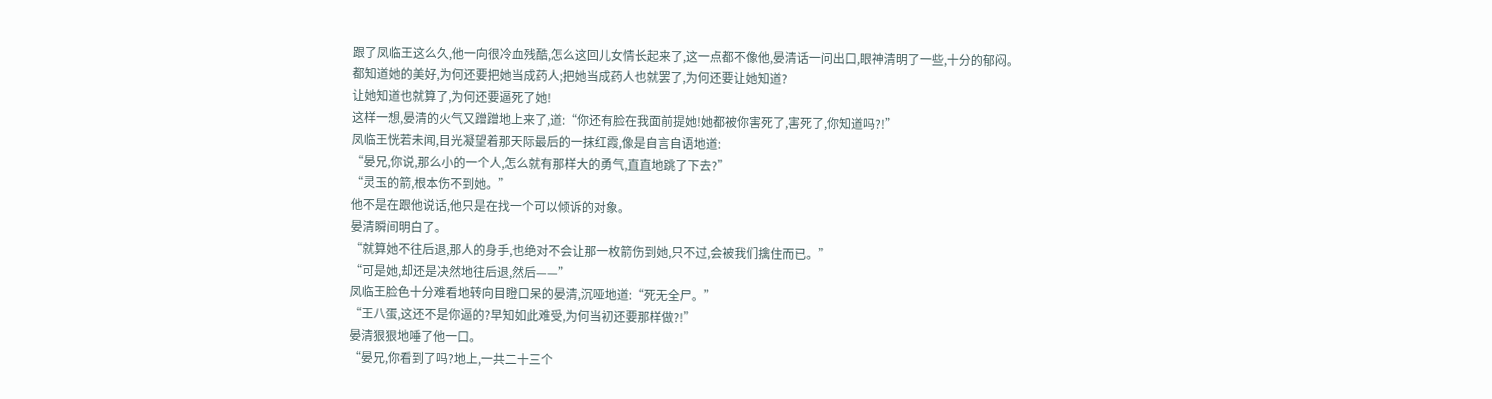跟了凤临王这么久,他一向很冷血残酷,怎么这回儿女情长起来了,这一点都不像他,晏清话一问出口,眼神清明了一些,十分的郁闷。
都知道她的美好,为何还要把她当成药人;把她当成药人也就罢了,为何还要让她知道?
让她知道也就算了,为何还要逼死了她!
这样一想,晏清的火气又蹭蹭地上来了,道:“你还有脸在我面前提她!她都被你害死了,害死了,你知道吗?!”
凤临王恍若未闻,目光凝望着那天际最后的一抹红霞,像是自言自语地道:
“晏兄,你说,那么小的一个人,怎么就有那样大的勇气,直直地跳了下去?”
“灵玉的箭,根本伤不到她。”
他不是在跟他说话,他只是在找一个可以倾诉的对象。
晏清瞬间明白了。
“就算她不往后退,那人的身手,也绝对不会让那一枚箭伤到她,只不过,会被我们擒住而已。”
“可是她,却还是决然地往后退,然后——”
凤临王脸色十分难看地转向目瞪口呆的晏清,沉哑地道:“死无全尸。”
“王八蛋,这还不是你逼的?早知如此难受,为何当初还要那样做?!”
晏清狠狠地唾了他一口。
“晏兄,你看到了吗?地上,一共二十三个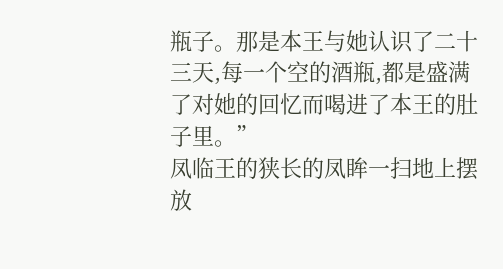瓶子。那是本王与她认识了二十三天,每一个空的酒瓶,都是盛满了对她的回忆而喝进了本王的肚子里。”
凤临王的狭长的凤眸一扫地上摆放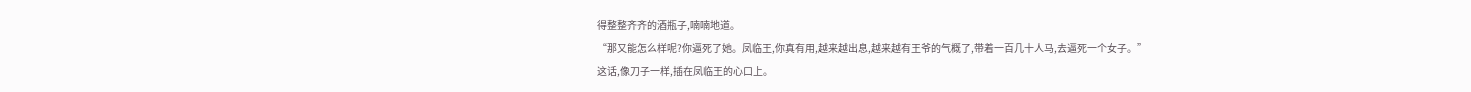得整整齐齐的酒瓶子,喃喃地道。
“那又能怎么样呢?你逼死了她。凤临王,你真有用,越来越出息,越来越有王爷的气概了,带着一百几十人马,去逼死一个女子。”
这话,像刀子一样,插在凤临王的心口上。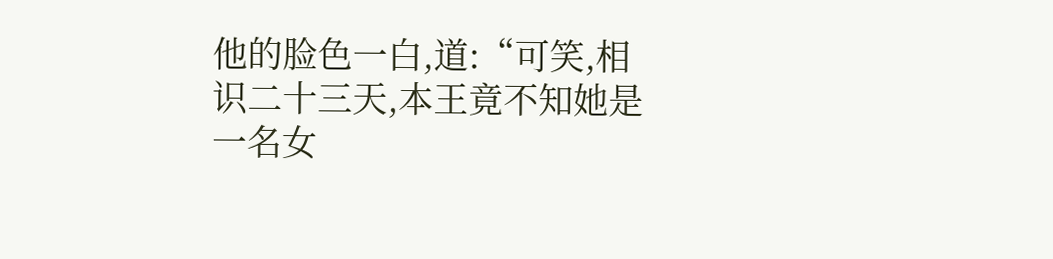他的脸色一白,道:“可笑,相识二十三天,本王竟不知她是一名女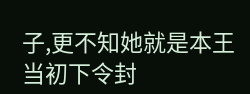子,更不知她就是本王当初下令封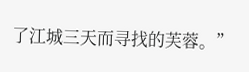了江城三天而寻找的芙蓉。”